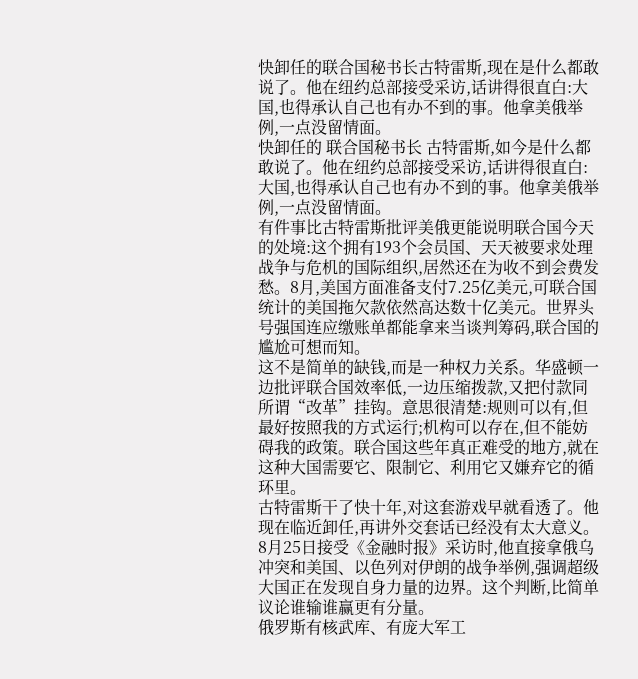快卸任的联合国秘书长古特雷斯,现在是什么都敢说了。他在纽约总部接受采访,话讲得很直白:大国,也得承认自己也有办不到的事。他拿美俄举例,一点没留情面。
快卸任的 联合国秘书长 古特雷斯,如今是什么都敢说了。他在纽约总部接受采访,话讲得很直白:大国,也得承认自己也有办不到的事。他拿美俄举例,一点没留情面。
有件事比古特雷斯批评美俄更能说明联合国今天的处境:这个拥有193个会员国、天天被要求处理战争与危机的国际组织,居然还在为收不到会费发愁。8月,美国方面准备支付7.25亿美元,可联合国统计的美国拖欠款依然高达数十亿美元。世界头号强国连应缴账单都能拿来当谈判筹码,联合国的尴尬可想而知。
这不是简单的缺钱,而是一种权力关系。华盛顿一边批评联合国效率低,一边压缩拨款,又把付款同所谓“改革”挂钩。意思很清楚:规则可以有,但最好按照我的方式运行;机构可以存在,但不能妨碍我的政策。联合国这些年真正难受的地方,就在这种大国需要它、限制它、利用它又嫌弃它的循环里。
古特雷斯干了快十年,对这套游戏早就看透了。他现在临近卸任,再讲外交套话已经没有太大意义。8月25日接受《金融时报》采访时,他直接拿俄乌冲突和美国、以色列对伊朗的战争举例,强调超级大国正在发现自身力量的边界。这个判断,比简单议论谁输谁赢更有分量。
俄罗斯有核武库、有庞大军工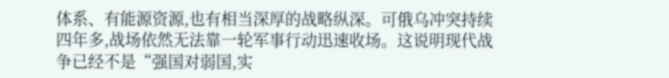体系、有能源资源,也有相当深厚的战略纵深。可俄乌冲突持续四年多,战场依然无法靠一轮军事行动迅速收场。这说明现代战争已经不是“强国对弱国,实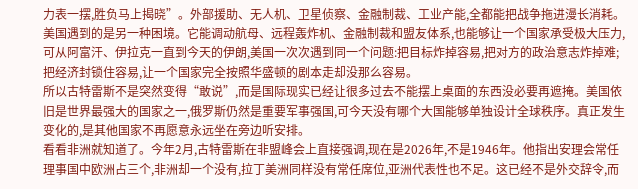力表一摆,胜负马上揭晓”。外部援助、无人机、卫星侦察、金融制裁、工业产能,全都能把战争拖进漫长消耗。
美国遇到的是另一种困境。它能调动航母、远程轰炸机、金融制裁和盟友体系,也能够让一个国家承受极大压力,可从阿富汗、伊拉克一直到今天的伊朗,美国一次次遇到同一个问题:把目标炸掉容易,把对方的政治意志炸掉难;把经济封锁住容易,让一个国家完全按照华盛顿的剧本走却没那么容易。
所以古特雷斯不是突然变得“敢说”,而是国际现实已经让很多过去不能摆上桌面的东西没必要再遮掩。美国依旧是世界最强大的国家之一,俄罗斯仍然是重要军事强国,可今天没有哪个大国能够单独设计全球秩序。真正发生变化的,是其他国家不再愿意永远坐在旁边听安排。
看看非洲就知道了。今年2月,古特雷斯在非盟峰会上直接强调,现在是2026年,不是1946年。他指出安理会常任理事国中欧洲占三个,非洲却一个没有,拉丁美洲同样没有常任席位,亚洲代表性也不足。这已经不是外交辞令,而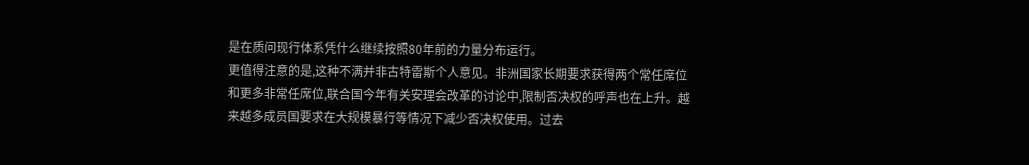是在质问现行体系凭什么继续按照80年前的力量分布运行。
更值得注意的是,这种不满并非古特雷斯个人意见。非洲国家长期要求获得两个常任席位和更多非常任席位,联合国今年有关安理会改革的讨论中,限制否决权的呼声也在上升。越来越多成员国要求在大规模暴行等情况下减少否决权使用。过去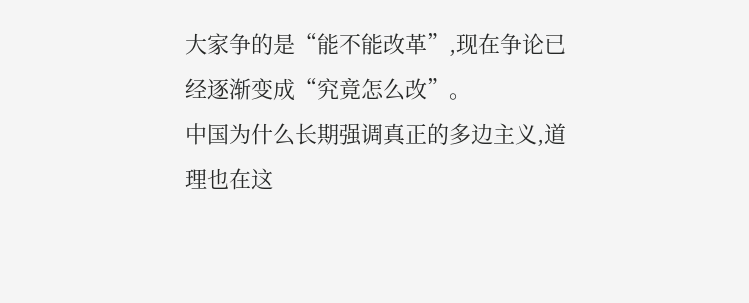大家争的是“能不能改革”,现在争论已经逐渐变成“究竟怎么改”。
中国为什么长期强调真正的多边主义,道理也在这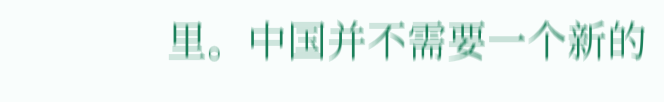里。中国并不需要一个新的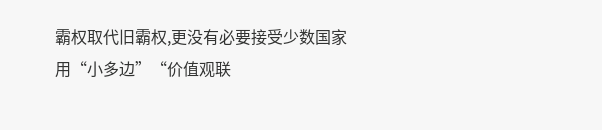霸权取代旧霸权,更没有必要接受少数国家用“小多边”“价值观联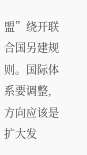盟”绕开联合国另建规则。国际体系要调整,方向应该是扩大发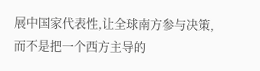展中国家代表性,让全球南方参与决策,而不是把一个西方主导的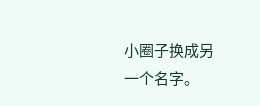小圈子换成另一个名字。